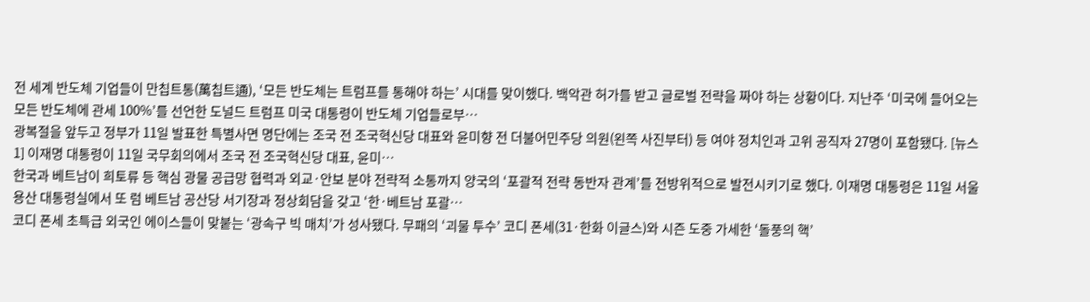전 세계 반도체 기업들이 만칩트통(萬칩트通), ‘모든 반도체는 트럼프를 통해야 하는’ 시대를 맞이했다. 백악관 허가를 받고 글로벌 전략을 짜야 하는 상황이다. 지난주 ‘미국에 들어오는 모든 반도체에 관세 100%’를 선언한 도널드 트럼프 미국 대통령이 반도체 기업들로부…
광복절을 앞두고 정부가 11일 발표한 특별사면 명단에는 조국 전 조국혁신당 대표와 윤미향 전 더불어민주당 의원(왼쪽 사진부터) 등 여야 정치인과 고위 공직자 27명이 포함됐다. [뉴스1] 이재명 대통령이 11일 국무회의에서 조국 전 조국혁신당 대표, 윤미…
한국과 베트남이 희토류 등 핵심 광물 공급망 협력과 외교·안보 분야 전략적 소통까지 양국의 ‘포괄적 전략 동반자 관계’를 전방위적으로 발전시키기로 했다. 이재명 대통령은 11일 서울 용산 대통령실에서 또 럼 베트남 공산당 서기장과 정상회담을 갖고 ‘한·베트남 포괄…
코디 폰세 초특급 외국인 에이스들이 맞붙는 ‘광속구 빅 매치’가 성사됐다. 무패의 ‘괴물 투수’ 코디 폰세(31·한화 이글스)와 시즌 도중 가세한 ‘돌풍의 핵’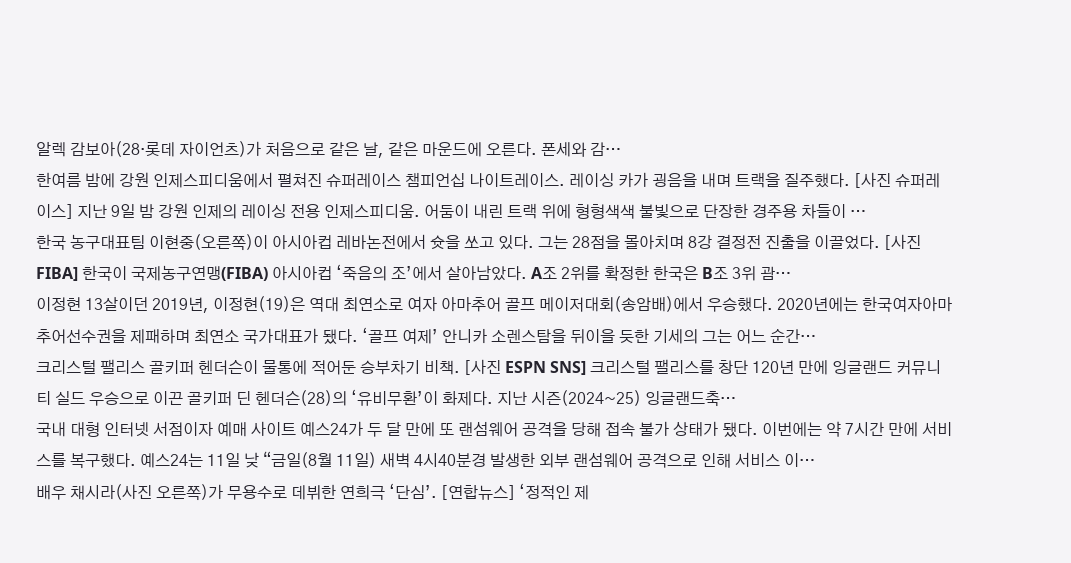알렉 감보아(28·롯데 자이언츠)가 처음으로 같은 날, 같은 마운드에 오른다. 폰세와 감…
한여름 밤에 강원 인제스피디움에서 펼쳐진 슈퍼레이스 챔피언십 나이트레이스. 레이싱 카가 굉음을 내며 트랙을 질주했다. [사진 슈퍼레이스] 지난 9일 밤 강원 인제의 레이싱 전용 인제스피디움. 어둠이 내린 트랙 위에 형형색색 불빛으로 단장한 경주용 차들이 …
한국 농구대표팀 이현중(오른쪽)이 아시아컵 레바논전에서 슛을 쏘고 있다. 그는 28점을 몰아치며 8강 결정전 진출을 이끌었다. [사진 FIBA] 한국이 국제농구연맹(FIBA) 아시아컵 ‘죽음의 조’에서 살아남았다. A조 2위를 확정한 한국은 B조 3위 괌…
이정현 13살이던 2019년, 이정현(19)은 역대 최연소로 여자 아마추어 골프 메이저대회(송암배)에서 우승했다. 2020년에는 한국여자아마추어선수권을 제패하며 최연소 국가대표가 됐다. ‘골프 여제’ 안니카 소렌스탐을 뒤이을 듯한 기세의 그는 어느 순간…
크리스털 팰리스 골키퍼 헨더슨이 물통에 적어둔 승부차기 비책. [사진 ESPN SNS] 크리스털 팰리스를 창단 120년 만에 잉글랜드 커뮤니티 실드 우승으로 이끈 골키퍼 딘 헨더슨(28)의 ‘유비무환’이 화제다. 지난 시즌(2024~25) 잉글랜드축…
국내 대형 인터넷 서점이자 예매 사이트 예스24가 두 달 만에 또 랜섬웨어 공격을 당해 접속 불가 상태가 됐다. 이번에는 약 7시간 만에 서비스를 복구했다. 예스24는 11일 낮 “금일(8월 11일) 새벽 4시40분경 발생한 외부 랜섬웨어 공격으로 인해 서비스 이…
배우 채시라(사진 오른쪽)가 무용수로 데뷔한 연희극 ‘단심’. [연합뉴스] ‘정적인 제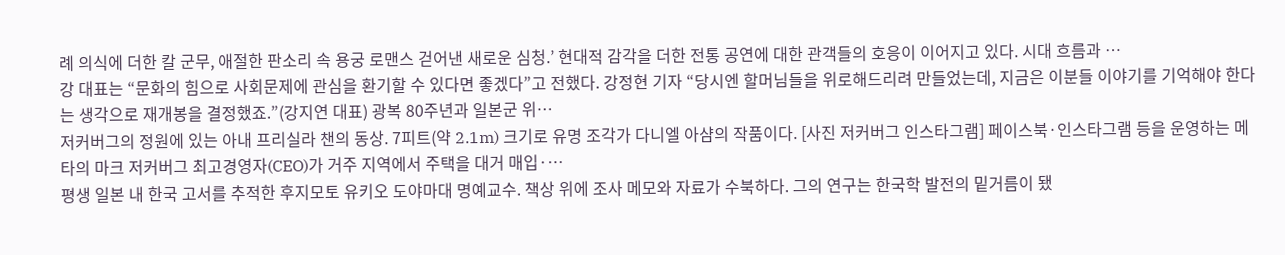례 의식에 더한 칼 군무, 애절한 판소리 속 용궁 로맨스 걷어낸 새로운 심청.’ 현대적 감각을 더한 전통 공연에 대한 관객들의 호응이 이어지고 있다. 시대 흐름과 …
강 대표는 “문화의 힘으로 사회문제에 관심을 환기할 수 있다면 좋겠다”고 전했다. 강정현 기자 “당시엔 할머님들을 위로해드리려 만들었는데, 지금은 이분들 이야기를 기억해야 한다는 생각으로 재개봉을 결정했죠.”(강지연 대표) 광복 80주년과 일본군 위…
저커버그의 정원에 있는 아내 프리실라 챈의 동상. 7피트(약 2.1m) 크기로 유명 조각가 다니엘 아샴의 작품이다. [사진 저커버그 인스타그램] 페이스북·인스타그램 등을 운영하는 메타의 마크 저커버그 최고경영자(CEO)가 거주 지역에서 주택을 대거 매입·…
평생 일본 내 한국 고서를 추적한 후지모토 유키오 도야마대 명예교수. 책상 위에 조사 메모와 자료가 수북하다. 그의 연구는 한국학 발전의 밑거름이 됐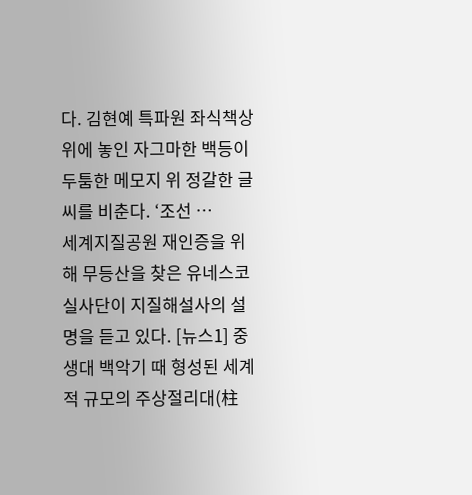다. 김현예 특파원 좌식책상 위에 놓인 자그마한 백등이 두툼한 메모지 위 정갈한 글씨를 비춘다. ‘조선 …
세계지질공원 재인증을 위해 무등산을 찾은 유네스코 실사단이 지질해설사의 설명을 듣고 있다. [뉴스1] 중생대 백악기 때 형성된 세계적 규모의 주상절리대(柱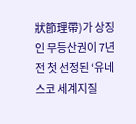狀節理帶)가 상징인 무등산권이 7년 전 첫 선정된 ‘유네스코 세계지질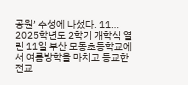공원’ 수성에 나섰다. 11…
2025학년도 2학기 개학식 열린 11일 부산 모동초등학교에서 여름방학을 마치고 등교한 전교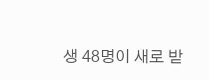생 48명이 새로 받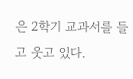은 2학기 교과서를 들고 웃고 있다.